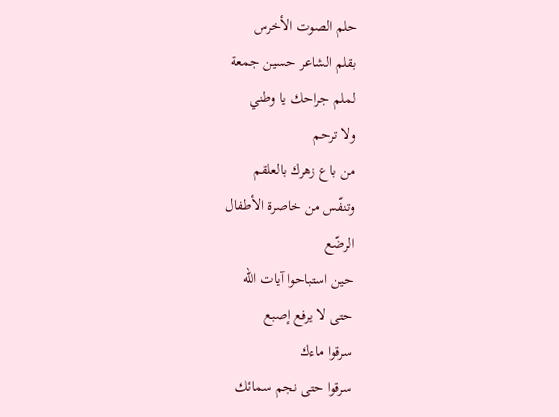حلم الصوت الأخرس
بقلم الشاعر حسين جمعة
لملم جراحك يا وطني
ولا ترحم
من باع زهرك بالعلقم
وتنفّس من خاصرة الأطفال
الرضّع
حين استباحوا آيات الله
حتى لا يرفع إصبع
سرقوا ماءك
سرقوا حتى نجم سمائك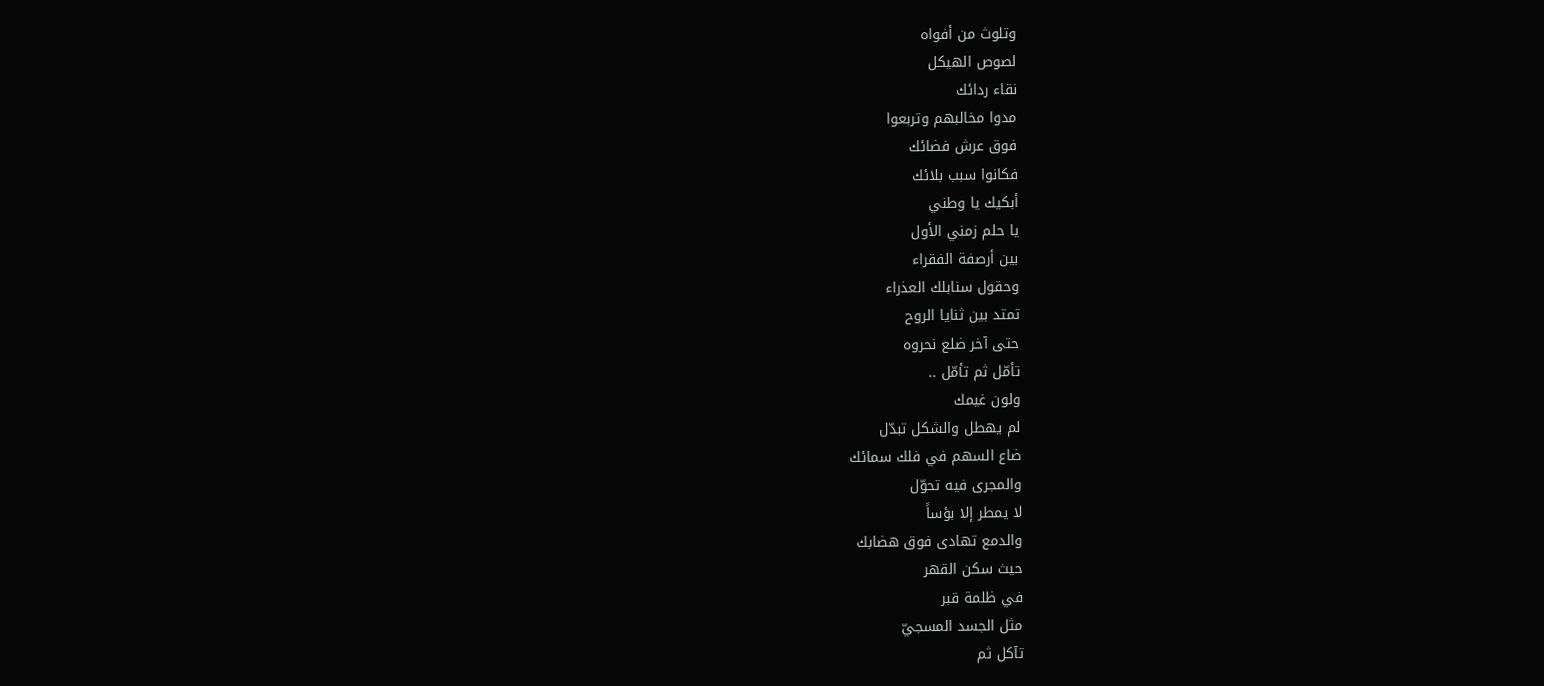وتلوث من أفواه
لصوص الهيكل
نقاء ردائك
مدوا مخالبهم وتربعوا
فوق عرش فضائك
فكانوا سبب بلائك
أبكيك يا وطني
يا حلم زمني الأول
بين أرصفة الفقراء
وحقول سنابلك العذراء
تمتد بين ثنايا الروح
حتى آخر ضلع نحروه
تأمّل ثم تأمّل ..
ولون غيمك
لم يهطل والشكل تبدّل
ضاع السهم في فلك سمائك
والمجرى فيه تحوّل
لا يمطر إلا بؤساً
والدمع تهادى فوق هضابك
حيث سكن القهر
في ظلمة قبر
مثل الجسد المسجيّ
تآكل ثم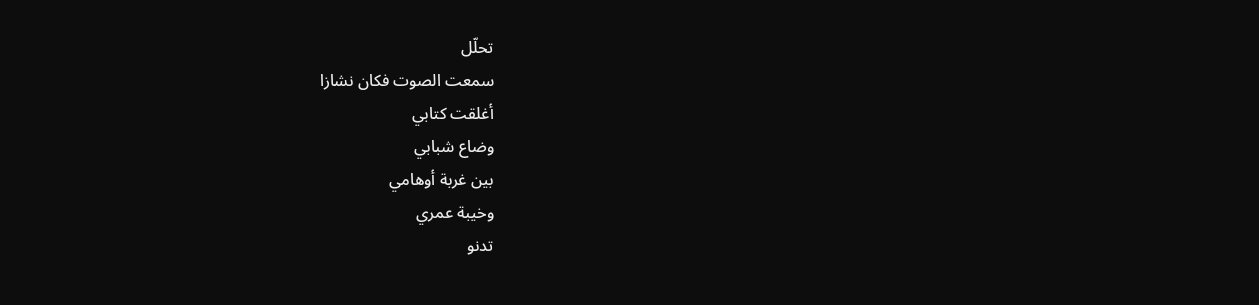تحلّل
سمعت الصوت فكان نشازا
أغلقت كتابي
وضاع شبابي
بين غربة أوهامي
وخيبة عمري
تدنو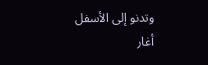وتدنو إلى الأسفل
أغار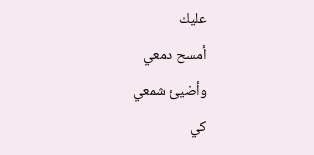عليك
أمسح دمعي
وأضيئ شمعي
كي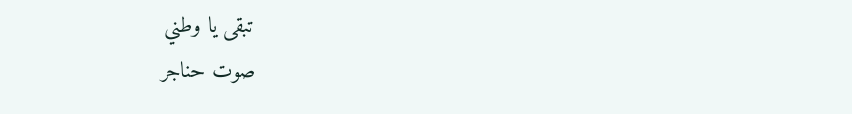تبقى يا وطني
صوت حناجر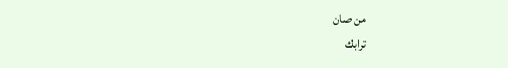من صان
ترابك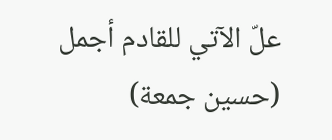علّ الآتي للقادم أجمل
(حسين جمعة)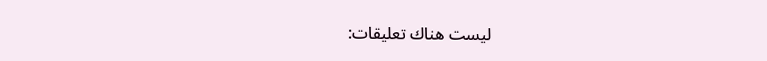ليست هناك تعليقات: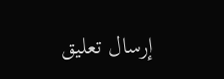إرسال تعليق